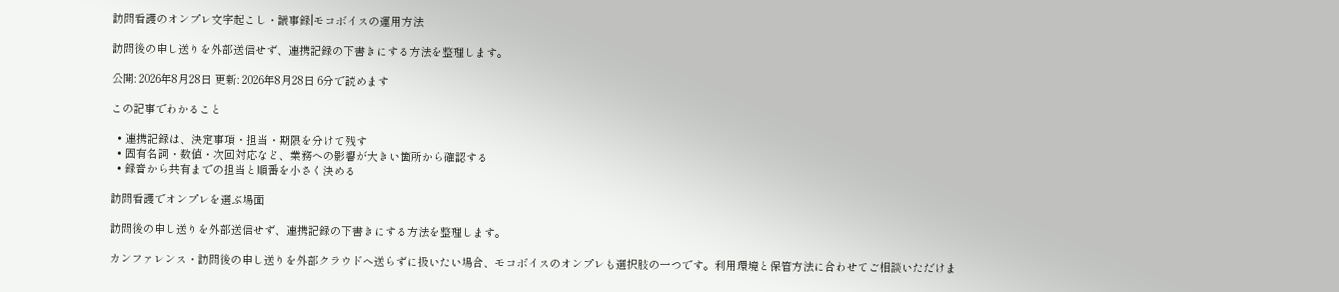訪問看護のオンプレ文字起こし・議事録|モコボイスの運用方法

訪問後の申し送りを外部送信せず、連携記録の下書きにする方法を整理します。

公開: 2026年8月28日 更新: 2026年8月28日 6分で読めます

この記事でわかること

  • 連携記録は、決定事項・担当・期限を分けて残す
  • 固有名詞・数値・次回対応など、業務への影響が大きい箇所から確認する
  • 録音から共有までの担当と順番を小さく決める

訪問看護でオンプレを選ぶ場面

訪問後の申し送りを外部送信せず、連携記録の下書きにする方法を整理します。

カンファレンス・訪問後の申し送りを外部クラウドへ送らずに扱いたい場合、モコボイスのオンプレも選択肢の一つです。利用環境と保管方法に合わせてご相談いただけま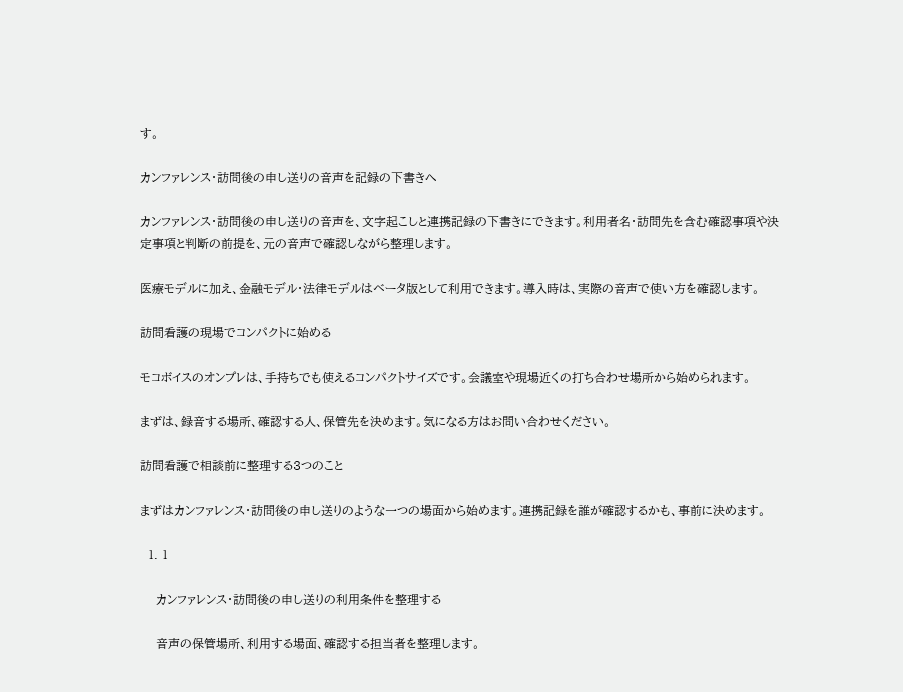す。

カンファレンス・訪問後の申し送りの音声を記録の下書きへ

カンファレンス・訪問後の申し送りの音声を、文字起こしと連携記録の下書きにできます。利用者名・訪問先を含む確認事項や決定事項と判断の前提を、元の音声で確認しながら整理します。

医療モデルに加え、金融モデル・法律モデルはベータ版として利用できます。導入時は、実際の音声で使い方を確認します。

訪問看護の現場でコンパクトに始める

モコボイスのオンプレは、手持ちでも使えるコンパクトサイズです。会議室や現場近くの打ち合わせ場所から始められます。

まずは、録音する場所、確認する人、保管先を決めます。気になる方はお問い合わせください。

訪問看護で相談前に整理する3つのこと

まずはカンファレンス・訪問後の申し送りのような一つの場面から始めます。連携記録を誰が確認するかも、事前に決めます。

  1. 1

    カンファレンス・訪問後の申し送りの利用条件を整理する

    音声の保管場所、利用する場面、確認する担当者を整理します。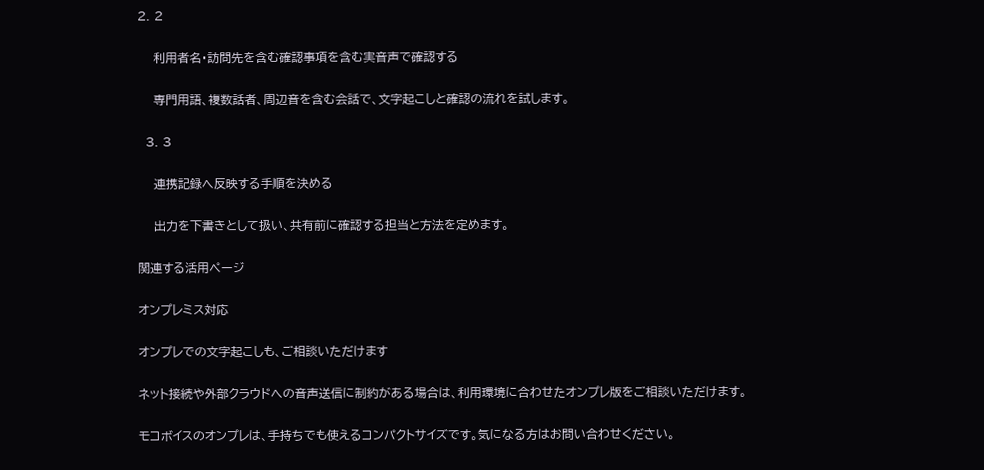2. 2

    利用者名・訪問先を含む確認事項を含む実音声で確認する

    専門用語、複数話者、周辺音を含む会話で、文字起こしと確認の流れを試します。

  3. 3

    連携記録へ反映する手順を決める

    出力を下書きとして扱い、共有前に確認する担当と方法を定めます。

関連する活用ページ

オンプレミス対応

オンプレでの文字起こしも、ご相談いただけます

ネット接続や外部クラウドへの音声送信に制約がある場合は、利用環境に合わせたオンプレ版をご相談いただけます。

モコボイスのオンプレは、手持ちでも使えるコンパクトサイズです。気になる方はお問い合わせください。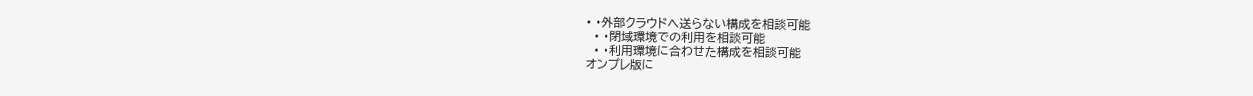• ・外部クラウドへ送らない構成を相談可能
  • ・閉域環境での利用を相談可能
  • ・利用環境に合わせた構成を相談可能
オンプレ版に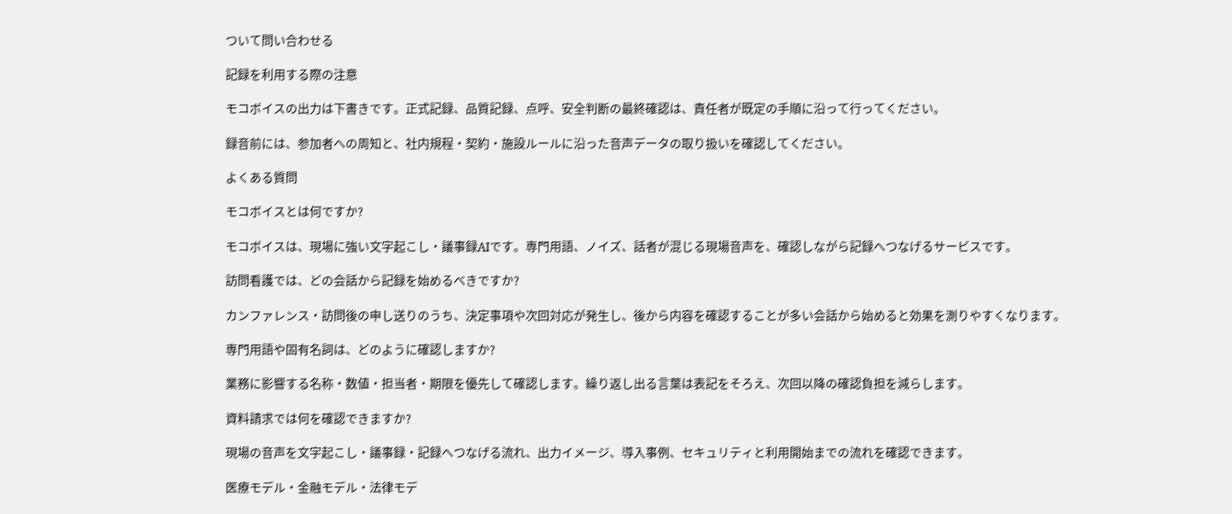ついて問い合わせる

記録を利用する際の注意

モコボイスの出力は下書きです。正式記録、品質記録、点呼、安全判断の最終確認は、責任者が既定の手順に沿って行ってください。

録音前には、参加者への周知と、社内規程・契約・施設ルールに沿った音声データの取り扱いを確認してください。

よくある質問

モコボイスとは何ですか?

モコボイスは、現場に強い文字起こし・議事録AIです。専門用語、ノイズ、話者が混じる現場音声を、確認しながら記録へつなげるサービスです。

訪問看護では、どの会話から記録を始めるべきですか?

カンファレンス・訪問後の申し送りのうち、決定事項や次回対応が発生し、後から内容を確認することが多い会話から始めると効果を測りやすくなります。

専門用語や固有名詞は、どのように確認しますか?

業務に影響する名称・数値・担当者・期限を優先して確認します。繰り返し出る言葉は表記をそろえ、次回以降の確認負担を減らします。

資料請求では何を確認できますか?

現場の音声を文字起こし・議事録・記録へつなげる流れ、出力イメージ、導入事例、セキュリティと利用開始までの流れを確認できます。

医療モデル・金融モデル・法律モデ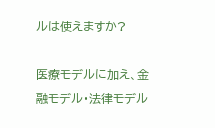ルは使えますか?

医療モデルに加え、金融モデル・法律モデル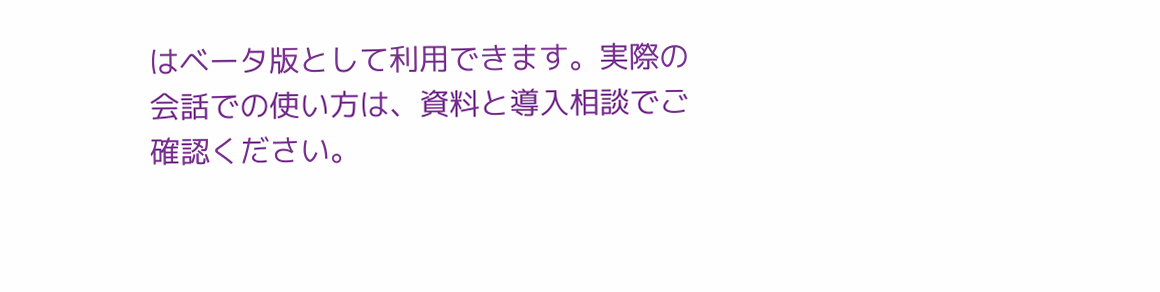はベータ版として利用できます。実際の会話での使い方は、資料と導入相談でご確認ください。